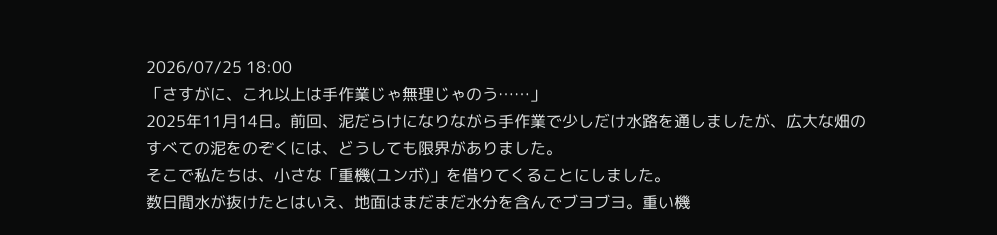2026/07/25 18:00
「さすがに、これ以上は手作業じゃ無理じゃのう……」
2025年11月14日。前回、泥だらけになりながら手作業で少しだけ水路を通しましたが、広大な畑のすべての泥をのぞくには、どうしても限界がありました。
そこで私たちは、小さな「重機(ユンボ)」を借りてくることにしました。
数日間水が抜けたとはいえ、地面はまだまだ水分を含んでブヨブヨ。重い機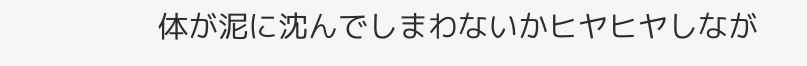体が泥に沈んでしまわないかヒヤヒヤしなが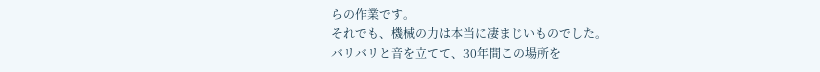らの作業です。
それでも、機械の力は本当に凄まじいものでした。
バリバリと音を立てて、30年間この場所を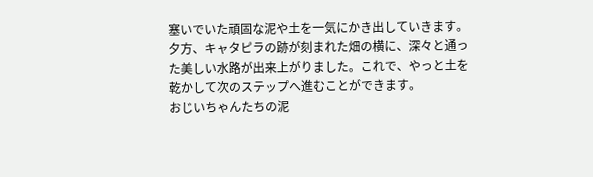塞いでいた頑固な泥や土を一気にかき出していきます。
夕方、キャタピラの跡が刻まれた畑の横に、深々と通った美しい水路が出来上がりました。これで、やっと土を乾かして次のステップへ進むことができます。
おじいちゃんたちの泥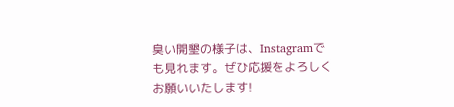臭い開墾の様子は、Instagramでも見れます。ぜひ応援をよろしくお願いいたします!